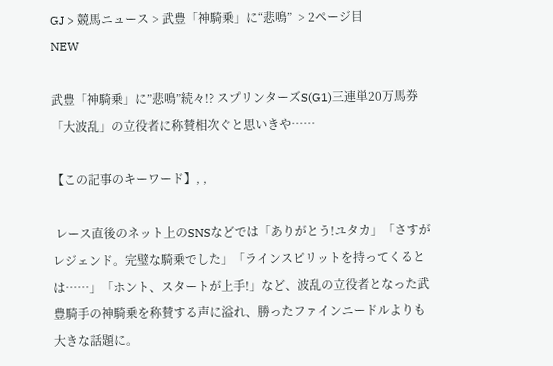GJ > 競馬ニュース > 武豊「神騎乗」に“悲鳴”  > 2ページ目
NEW

武豊「神騎乗」に”悲鳴”続々!? スプリンターズS(G1)三連単20万馬券「大波乱」の立役者に称賛相次ぐと思いきや……

【この記事のキーワード】, ,

 レース直後のネット上のSNSなどでは「ありがとう!ユタカ」「さすがレジェンド。完璧な騎乗でした」「ラインスピリットを持ってくるとは……」「ホント、スタートが上手!」など、波乱の立役者となった武豊騎手の神騎乗を称賛する声に溢れ、勝ったファインニードルよりも大きな話題に。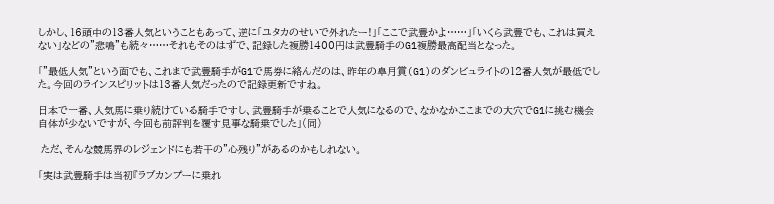しかし、16頭中の13番人気ということもあって、逆に「ユタカのせいで外れたー!」「ここで武豊かよ……」「いくら武豊でも、これは買えない」などの”悲鳴”も続々……それもそのはずで、記録した複勝1400円は武豊騎手のG1複勝最高配当となった。

「”最低人気”という面でも、これまで武豊騎手がG1で馬券に絡んだのは、昨年の皐月賞(G1)のダンビュライトの12番人気が最低でした。今回のラインスピリットは13番人気だったので記録更新ですね。

日本で一番、人気馬に乗り続けている騎手ですし、武豊騎手が乗ることで人気になるので、なかなかここまでの大穴でG1に挑む機会自体が少ないですが、今回も前評判を覆す見事な騎乗でした」(同)

 ただ、そんな競馬界のレジェンドにも若干の”心残り”があるのかもしれない。

「実は武豊騎手は当初『ラブカンプーに乗れ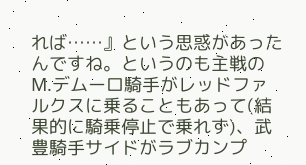れば……』という思惑があったんですね。というのも主戦のM.デムーロ騎手がレッドファルクスに乗ることもあって(結果的に騎乗停止で乗れず)、武豊騎手サイドがラブカンプ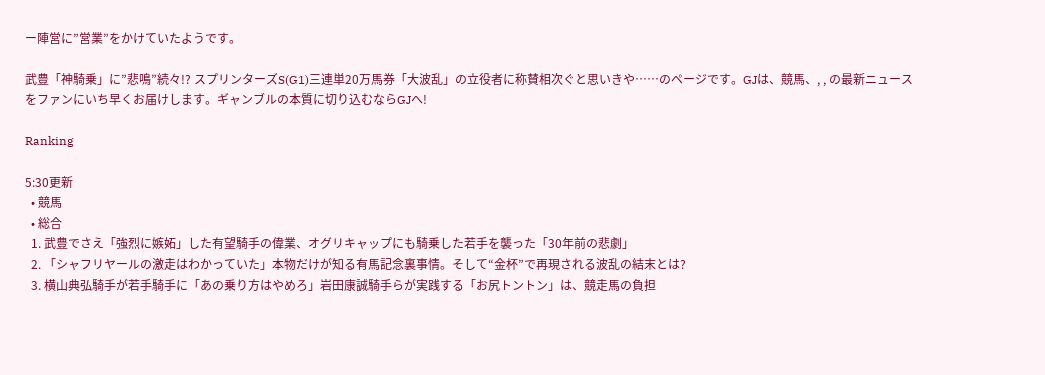ー陣営に”営業”をかけていたようです。

武豊「神騎乗」に”悲鳴”続々!? スプリンターズS(G1)三連単20万馬券「大波乱」の立役者に称賛相次ぐと思いきや……のページです。GJは、競馬、, , の最新ニュースをファンにいち早くお届けします。ギャンブルの本質に切り込むならGJへ!

Ranking

5:30更新
  • 競馬
  • 総合
  1. 武豊でさえ「強烈に嫉妬」した有望騎手の偉業、オグリキャップにも騎乗した若手を襲った「30年前の悲劇」
  2. 「シャフリヤールの激走はわかっていた」本物だけが知る有馬記念裏事情。そして“金杯”で再現される波乱の結末とは?
  3. 横山典弘騎手が若手騎手に「あの乗り方はやめろ」岩田康誠騎手らが実践する「お尻トントン」は、競走馬の負担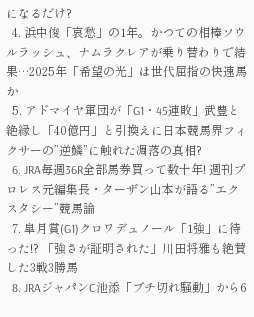になるだけ?
  4. 浜中俊「哀愁」の1年。かつての相棒ソウルラッシュ、ナムラクレアが乗り替わりで結果…2025年「希望の光」は世代屈指の快速馬か
  5. アドマイヤ軍団が「G1・45連敗」武豊と絶縁し「40億円」と引換えに日本競馬界フィクサーの”逆鱗”に触れた凋落の真相?
  6. JRA毎週36R全部馬券買って数十年! 週刊プロレス元編集長・ターザン山本が語る”エクスタシー”競馬論
  7. 皐月賞(G1)クロワデュノール「1強」に待った!? 「強さが証明された」川田将雅も絶賛した3戦3勝馬
  8. JRAジャパンC池添「ブチ切れ騒動」から6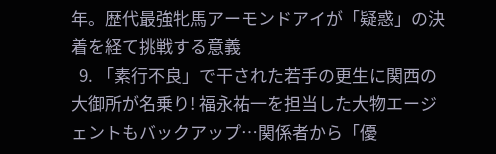年。歴代最強牝馬アーモンドアイが「疑惑」の決着を経て挑戦する意義
  9. 「素行不良」で干された若手の更生に関西の大御所が名乗り! 福永祐一を担当した大物エージェントもバックアップ…関係者から「優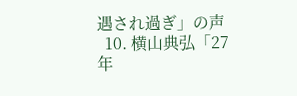遇され過ぎ」の声
  10. 横山典弘「27年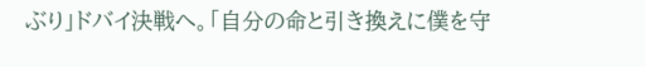ぶり」ドバイ決戦へ。「自分の命と引き換えに僕を守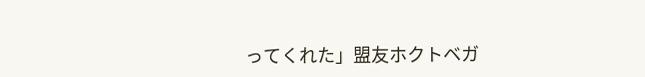ってくれた」盟友ホクトベガ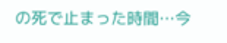の死で止まった時間…今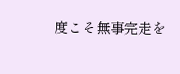度こそ無事完走を